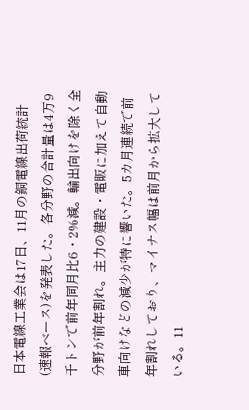日本電線工業会は17日、11月の銅電線出荷統計(速報ベース)を発表した。各分野の合計量は4万9千トンで前年同月比6・2%減。輸出向けを除く全分野が前年割れ。主力の建設・電販に加えて自動車向けなどの減少が特に響いた。5カ月連続で前年割れしており、マイナス幅は前月から拡大している。11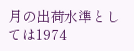月の出荷水準としては1974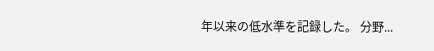年以来の低水準を記録した。 分野...